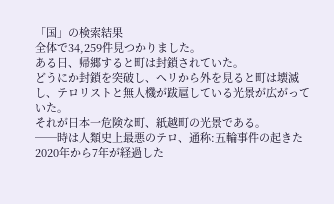「国」の検索結果
全体で34,259件見つかりました。
ある日、帰郷すると町は封鎖されていた。
どうにか封鎖を突破し、ヘリから外を見ると町は壊滅し、テロリストと無人機が跋扈している光景が広がっていた。
それが日本一危険な町、紙越町の光景である。
──時は人類史上最悪のテロ、通称:五輪事件の起きた2020年から7年が経過した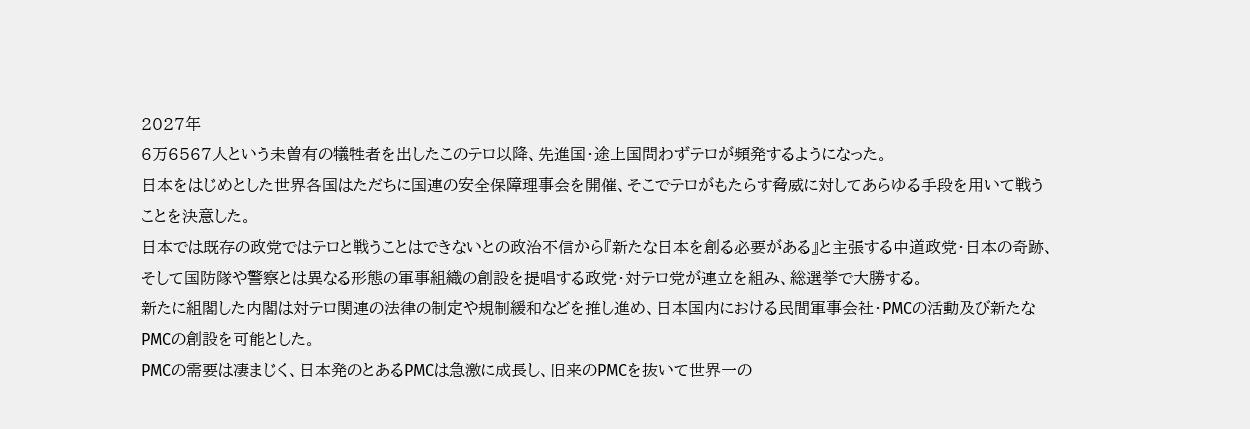2027年
6万6567人という未曽有の犠牲者を出したこのテロ以降、先進国・途上国問わずテロが頻発するようになった。
日本をはじめとした世界各国はただちに国連の安全保障理事会を開催、そこでテロがもたらす脅威に対してあらゆる手段を用いて戦うことを決意した。
日本では既存の政党ではテロと戦うことはできないとの政治不信から『新たな日本を創る必要がある』と主張する中道政党・日本の奇跡、そして国防隊や警察とは異なる形態の軍事組織の創設を提唱する政党・対テロ党が連立を組み、総選挙で大勝する。
新たに組閣した内閣は対テロ関連の法律の制定や規制緩和などを推し進め、日本国内における民間軍事会社・PMCの活動及び新たなPMCの創設を可能とした。
PMCの需要は凄まじく、日本発のとあるPMCは急激に成長し、旧来のPMCを抜いて世界一の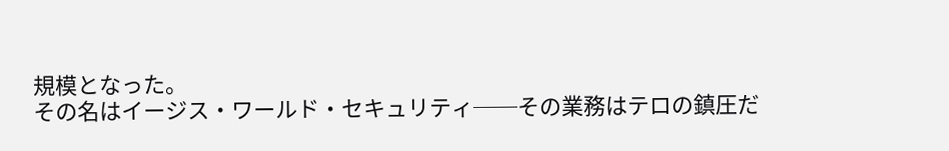規模となった。
その名はイージス・ワールド・セキュリティ──その業務はテロの鎮圧だ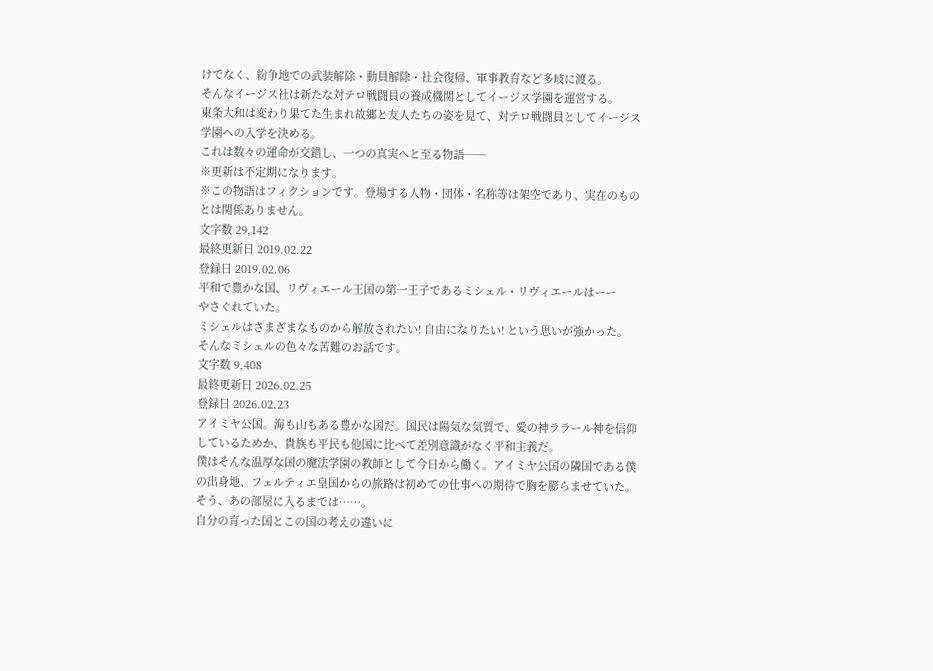けでなく、紛争地での武装解除・動員解除・社会復帰、軍事教育など多岐に渡る。
そんなイージス社は新たな対テロ戦闘員の養成機関としてイージス学園を運営する。
東条大和は変わり果てた生まれ故郷と友人たちの姿を見て、対テロ戦闘員としてイージス学園への入学を決める。
これは数々の運命が交錯し、一つの真実へと至る物語──
※更新は不定期になります。
※この物語はフィクションです。登場する人物・団体・名称等は架空であり、実在のものとは関係ありません。
文字数 29,142
最終更新日 2019.02.22
登録日 2019.02.06
平和で豊かな国、リヴィエール王国の第一王子であるミシェル・リヴィエールはーー
やさぐれていた。
ミシェルはさまざまなものから解放されたい! 自由になりたい! という思いが強かった。
そんなミシェルの色々な苦難のお話です。
文字数 9,408
最終更新日 2026.02.25
登録日 2026.02.23
アイミヤ公国。海も山もある豊かな国だ。国民は陽気な気質で、愛の神ララール神を信仰しているためか、貴族も平民も他国に比べて差別意識がなく平和主義だ。
僕はそんな温厚な国の魔法学園の教師として今日から働く。アイミヤ公国の隣国である僕の出身地、フェルティエ皇国からの旅路は初めての仕事への期待で胸を膨らませていた。
そう、あの部屋に入るまでは……。
自分の育った国とこの国の考えの違いに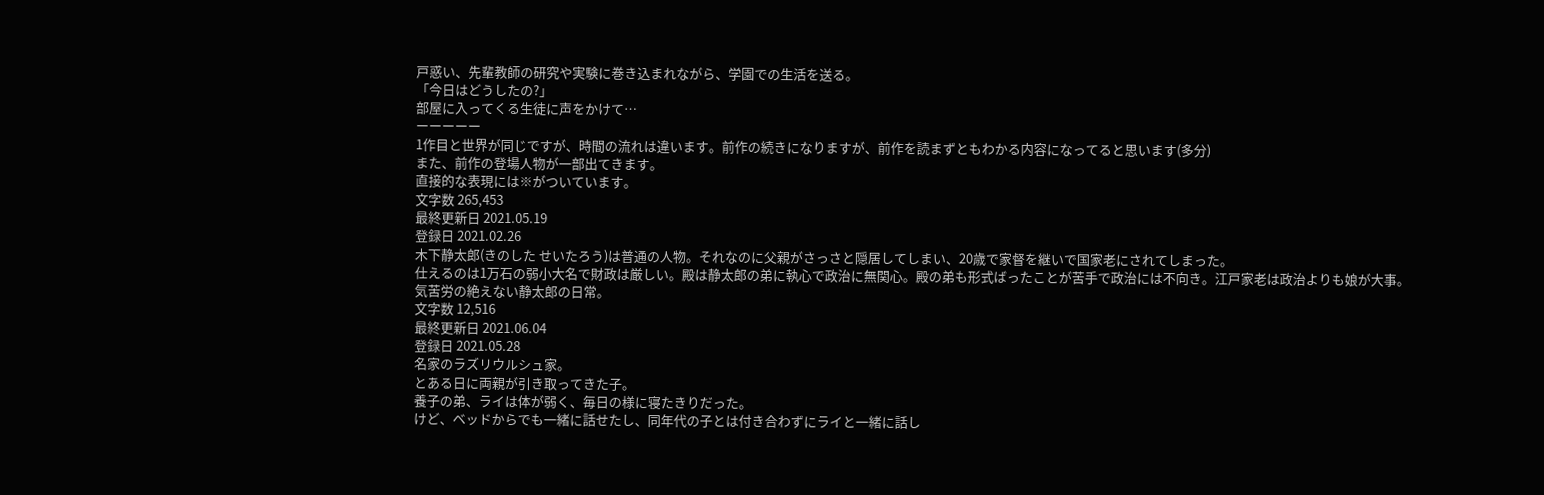戸惑い、先輩教師の研究や実験に巻き込まれながら、学園での生活を送る。
「今日はどうしたの?」
部屋に入ってくる生徒に声をかけて…
ーーーーー
1作目と世界が同じですが、時間の流れは違います。前作の続きになりますが、前作を読まずともわかる内容になってると思います(多分)
また、前作の登場人物が一部出てきます。
直接的な表現には※がついています。
文字数 265,453
最終更新日 2021.05.19
登録日 2021.02.26
木下静太郎(きのした せいたろう)は普通の人物。それなのに父親がさっさと隠居してしまい、20歳で家督を継いで国家老にされてしまった。
仕えるのは1万石の弱小大名で財政は厳しい。殿は静太郎の弟に執心で政治に無関心。殿の弟も形式ばったことが苦手で政治には不向き。江戸家老は政治よりも娘が大事。
気苦労の絶えない静太郎の日常。
文字数 12,516
最終更新日 2021.06.04
登録日 2021.05.28
名家のラズリウルシュ家。
とある日に両親が引き取ってきた子。
養子の弟、ライは体が弱く、毎日の様に寝たきりだった。
けど、ベッドからでも一緒に話せたし、同年代の子とは付き合わずにライと一緒に話し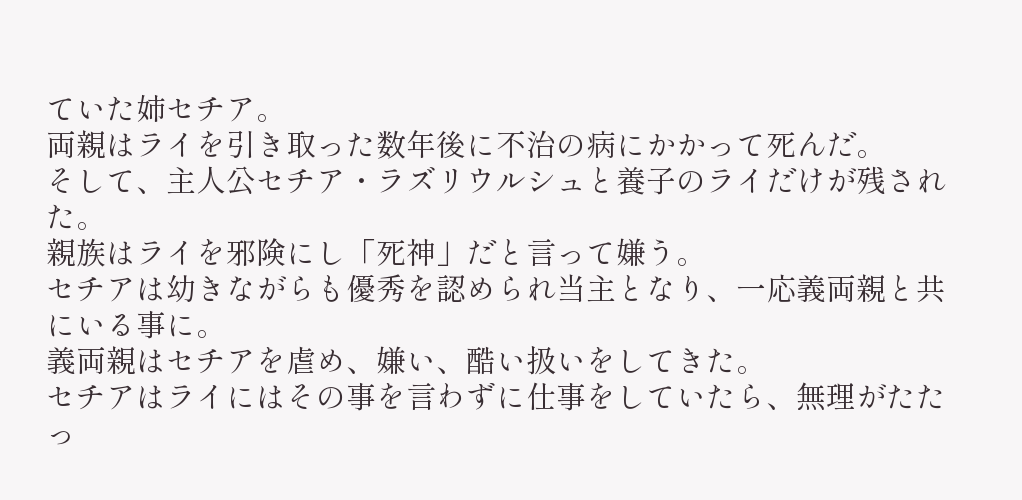ていた姉セチア。
両親はライを引き取った数年後に不治の病にかかって死んだ。
そして、主人公セチア・ラズリウルシュと養子のライだけが残された。
親族はライを邪険にし「死神」だと言って嫌う。
セチアは幼きながらも優秀を認められ当主となり、一応義両親と共にいる事に。
義両親はセチアを虐め、嫌い、酷い扱いをしてきた。
セチアはライにはその事を言わずに仕事をしていたら、無理がたたっ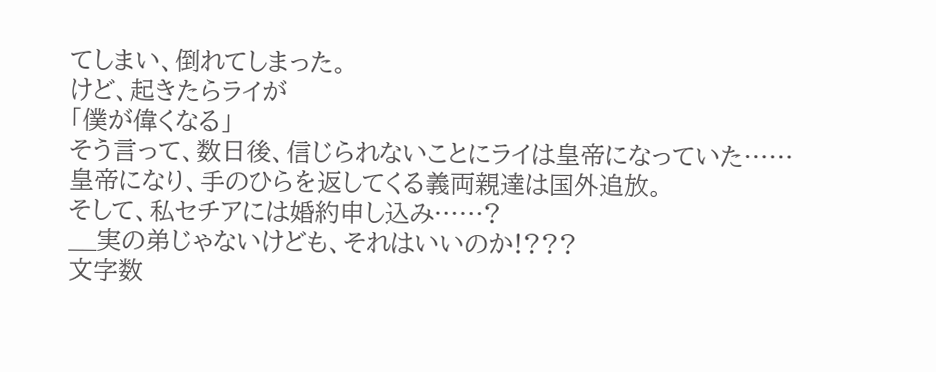てしまい、倒れてしまった。
けど、起きたらライが
「僕が偉くなる」
そう言って、数日後、信じられないことにライは皇帝になっていた……
皇帝になり、手のひらを返してくる義両親達は国外追放。
そして、私セチアには婚約申し込み……?
__実の弟じゃないけども、それはいいのか!???
文字数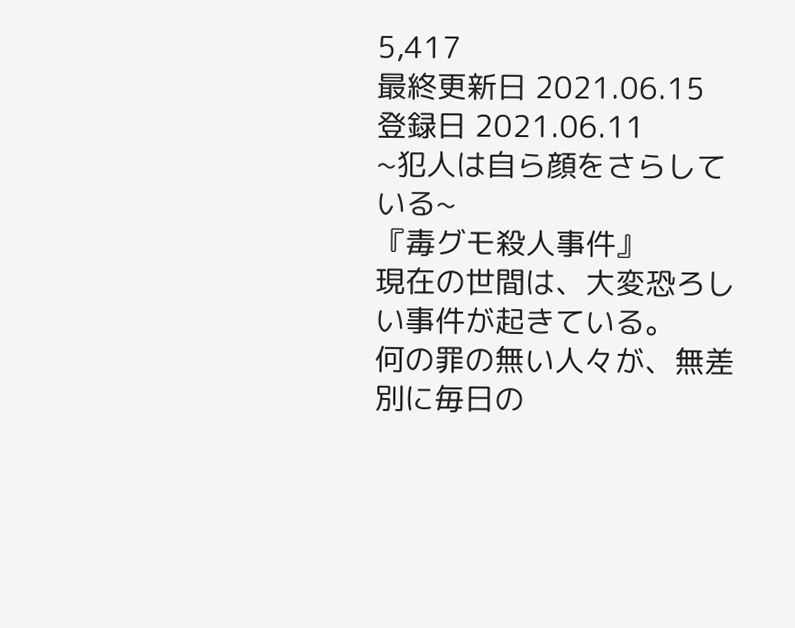5,417
最終更新日 2021.06.15
登録日 2021.06.11
~犯人は自ら顔をさらしている~
『毒グモ殺人事件』
現在の世間は、大変恐ろしい事件が起きている。
何の罪の無い人々が、無差別に毎日の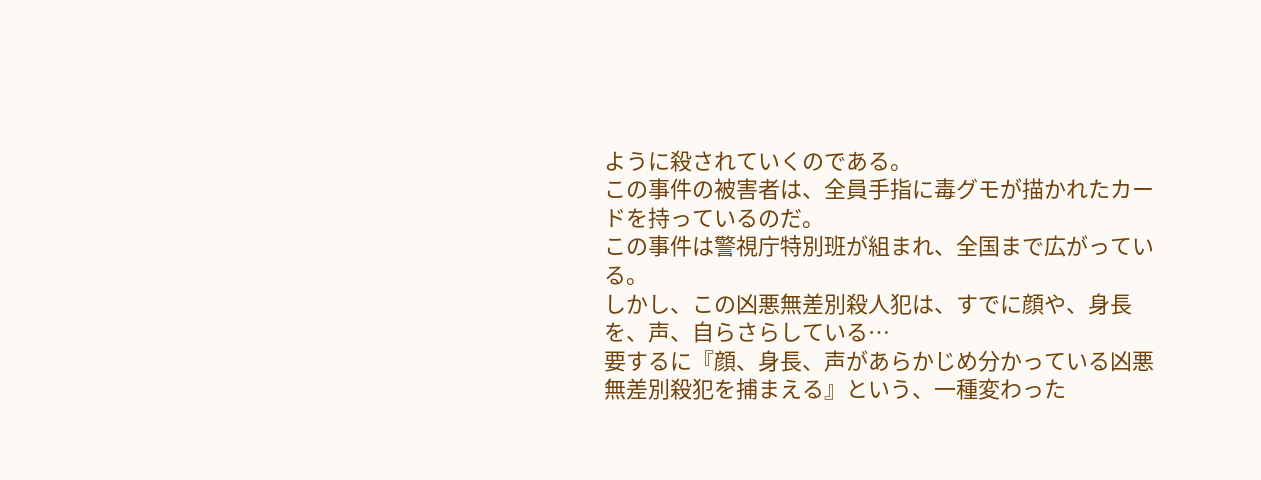ように殺されていくのである。
この事件の被害者は、全員手指に毒グモが描かれたカードを持っているのだ。
この事件は警視庁特別班が組まれ、全国まで広がっている。
しかし、この凶悪無差別殺人犯は、すでに顔や、身長を、声、自らさらしている…
要するに『顔、身長、声があらかじめ分かっている凶悪無差別殺犯を捕まえる』という、一種変わった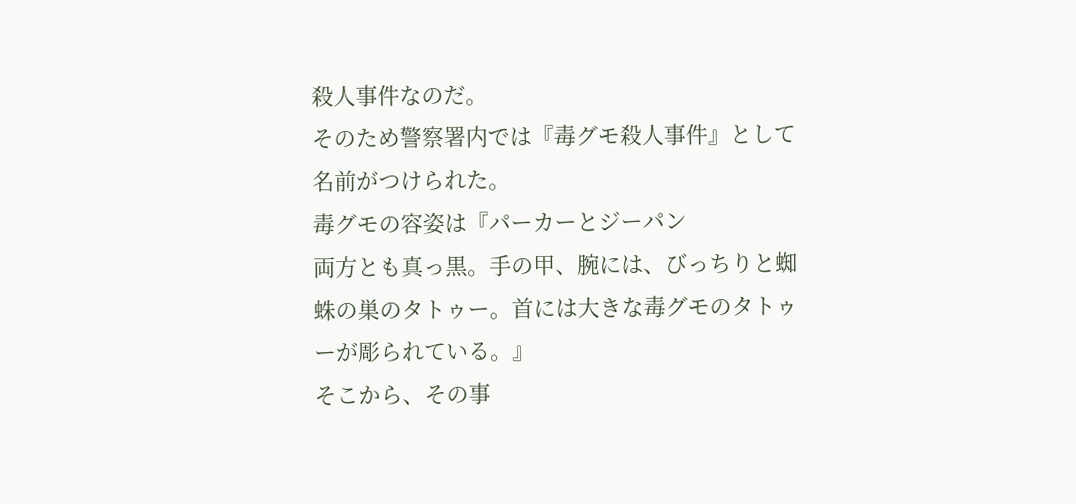殺人事件なのだ。
そのため警察署内では『毒グモ殺人事件』として名前がつけられた。
毒グモの容姿は『パーカーとジーパン
両方とも真っ黒。手の甲、腕には、びっちりと蜘蛛の巣のタトゥー。首には大きな毒グモのタトゥーが彫られている。』
そこから、その事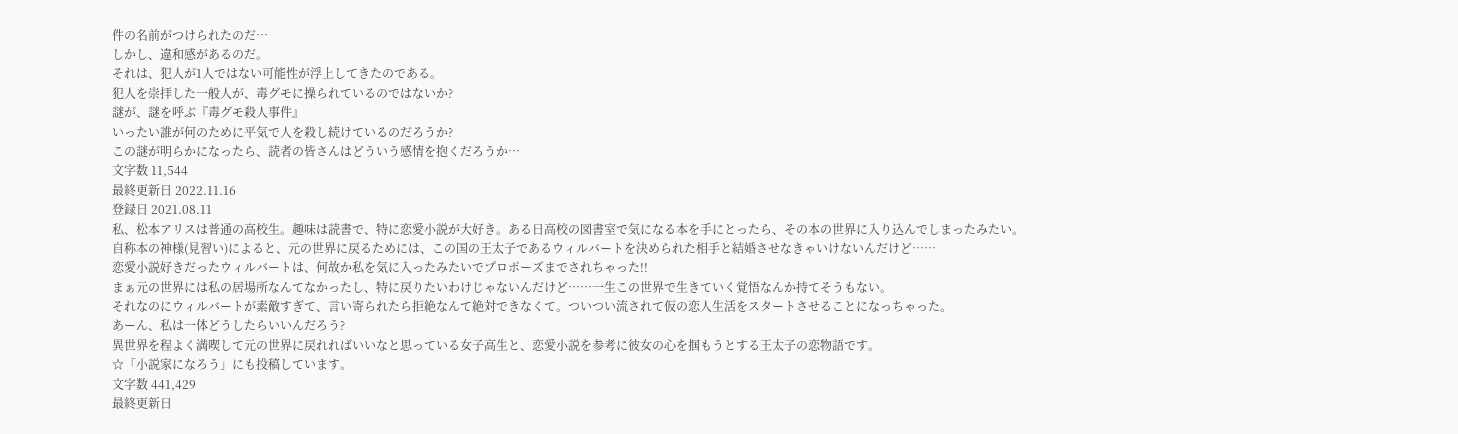件の名前がつけられたのだ…
しかし、違和感があるのだ。
それは、犯人が1人ではない可能性が浮上してきたのである。
犯人を崇拝した一般人が、毒グモに操られているのではないか?
謎が、謎を呼ぶ『毒グモ殺人事件』
いったい誰が何のために平気で人を殺し続けているのだろうか?
この謎が明らかになったら、読者の皆さんはどういう感情を抱くだろうか…
文字数 11,544
最終更新日 2022.11.16
登録日 2021.08.11
私、松本アリスは普通の高校生。趣味は読書で、特に恋愛小説が大好き。ある日高校の図書室で気になる本を手にとったら、その本の世界に入り込んでしまったみたい。
自称本の神様(見習い)によると、元の世界に戻るためには、この国の王太子であるウィルバートを決められた相手と結婚させなきゃいけないんだけど……
恋愛小説好きだったウィルバートは、何故か私を気に入ったみたいでプロポーズまでされちゃった!!
まぁ元の世界には私の居場所なんてなかったし、特に戻りたいわけじゃないんだけど……一生この世界で生きていく覚悟なんか持てそうもない。
それなのにウィルバートが素敵すぎて、言い寄られたら拒絶なんて絶対できなくて。ついつい流されて仮の恋人生活をスタートさせることになっちゃった。
あーん、私は一体どうしたらいいんだろう?
異世界を程よく満喫して元の世界に戻れればいいなと思っている女子高生と、恋愛小説を参考に彼女の心を掴もうとする王太子の恋物語です。
☆「小説家になろう」にも投稿しています。
文字数 441,429
最終更新日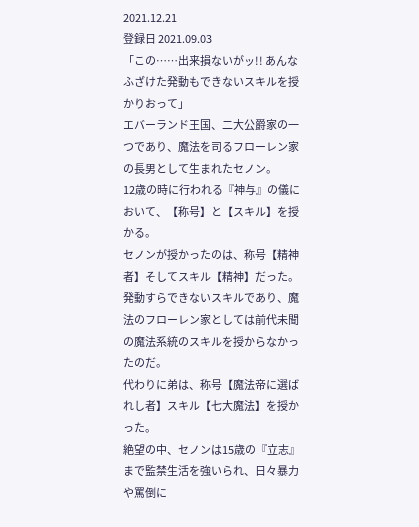2021.12.21
登録日 2021.09.03
「この……出来損ないがッ!! あんなふざけた発動もできないスキルを授かりおって」
エバーランド王国、二大公爵家の一つであり、魔法を司るフローレン家の長男として生まれたセノン。
12歳の時に行われる『神与』の儀において、【称号】と【スキル】を授かる。
セノンが授かったのは、称号【精神者】そしてスキル【精神】だった。
発動すらできないスキルであり、魔法のフローレン家としては前代未聞の魔法系統のスキルを授からなかったのだ。
代わりに弟は、称号【魔法帝に選ばれし者】スキル【七大魔法】を授かった。
絶望の中、セノンは15歳の『立志』まで監禁生活を強いられ、日々暴力や罵倒に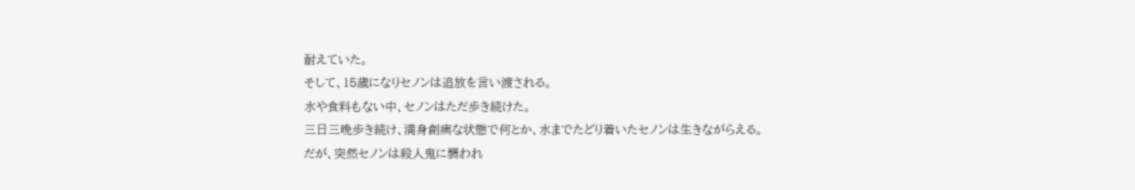耐えていた。
そして、15歳になりセノンは追放を言い渡される。
水や食料もない中、セノンはただ歩き続けた。
三日三晩歩き続け、満身創痍な状態で何とか、水までたどり着いたセノンは生きながらえる。
だが、突然セノンは殺人鬼に襲われ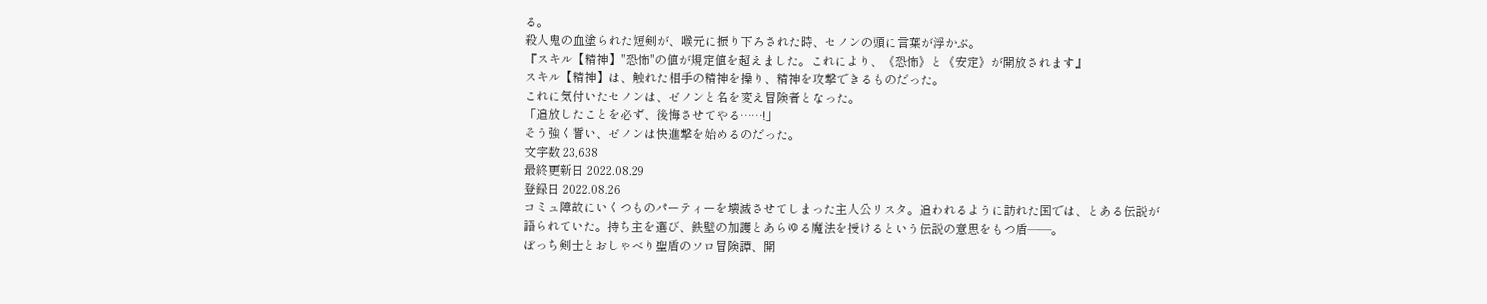る。
殺人鬼の血塗られた短剣が、喉元に振り下ろされた時、セノンの頭に言葉が浮かぶ。
『スキル【精神】"恐怖"の値が規定値を超えました。これにより、《恐怖》と《安定》が開放されます』
スキル【精神】は、触れた相手の精神を操り、精神を攻撃できるものだった。
これに気付いたセノンは、ゼノンと名を変え冒険者となった。
「追放したことを必ず、後悔させてやる……!」
そう強く誓い、ゼノンは快進撃を始めるのだった。
文字数 23,638
最終更新日 2022.08.29
登録日 2022.08.26
コミュ障故にいくつものパーティーを壊滅させてしまった主人公リスタ。追われるように訪れた国では、とある伝説が語られていた。持ち主を選び、鉄壁の加護とあらゆる魔法を授けるという伝説の意思をもつ盾――。
ぼっち剣士とおしゃべり聖盾のソロ冒険譚、開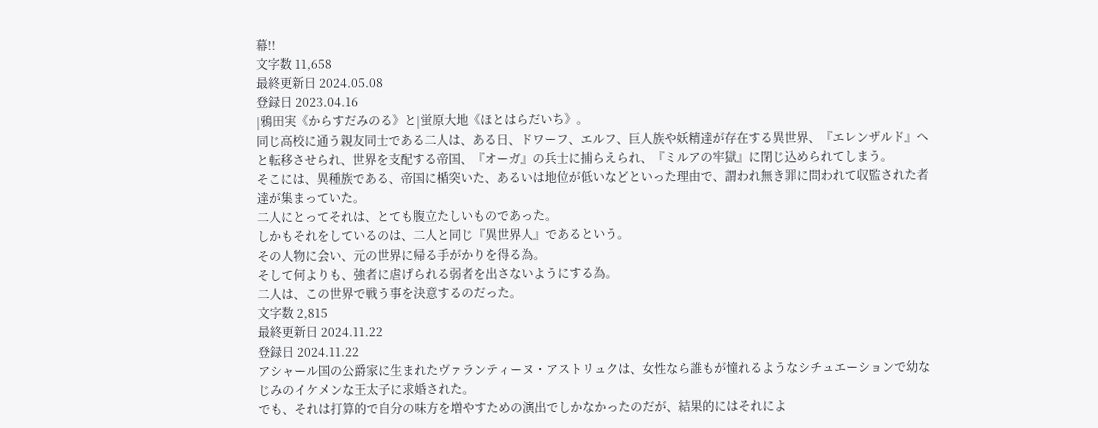幕!!
文字数 11,658
最終更新日 2024.05.08
登録日 2023.04.16
|鴉田実《からすだみのる》と|蛍原大地《ほとはらだいち》。
同じ高校に通う親友同士である二人は、ある日、ドワーフ、エルフ、巨人族や妖精達が存在する異世界、『エレンザルド』へと転移させられ、世界を支配する帝国、『オーガ』の兵士に捕らえられ、『ミルアの牢獄』に閉じ込められてしまう。
そこには、異種族である、帝国に楯突いた、あるいは地位が低いなどといった理由で、謂われ無き罪に問われて収監された者達が集まっていた。
二人にとってそれは、とても腹立たしいものであった。
しかもそれをしているのは、二人と同じ『異世界人』であるという。
その人物に会い、元の世界に帰る手がかりを得る為。
そして何よりも、強者に虐げられる弱者を出さないようにする為。
二人は、この世界で戦う事を決意するのだった。
文字数 2,815
最終更新日 2024.11.22
登録日 2024.11.22
アシャール国の公爵家に生まれたヴァランティーヌ・アストリュクは、女性なら誰もが憧れるようなシチュエーションで幼なじみのイケメンな王太子に求婚された。
でも、それは打算的で自分の味方を増やすための演出でしかなかったのだが、結果的にはそれによ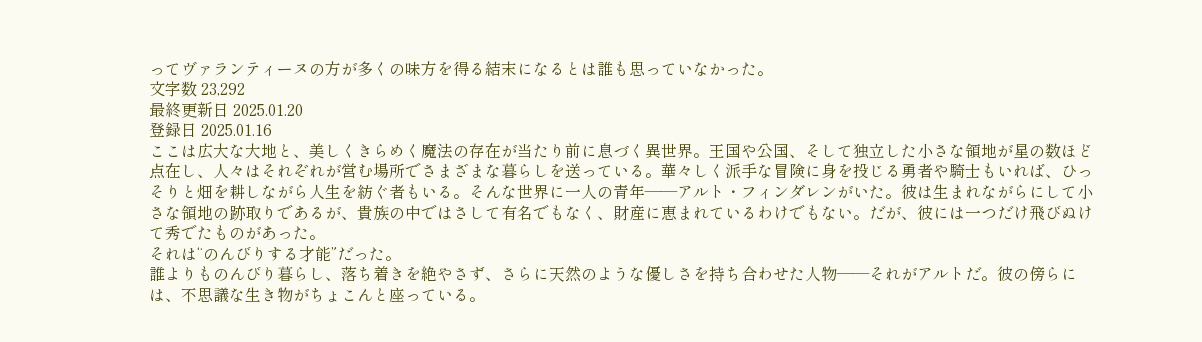ってヴァランティーヌの方が多くの味方を得る結末になるとは誰も思っていなかった。
文字数 23,292
最終更新日 2025.01.20
登録日 2025.01.16
ここは広大な大地と、美しくきらめく魔法の存在が当たり前に息づく異世界。王国や公国、そして独立した小さな領地が星の数ほど点在し、人々はそれぞれが営む場所でさまざまな暮らしを送っている。華々しく派手な冒険に身を投じる勇者や騎士もいれば、ひっそりと畑を耕しながら人生を紡ぐ者もいる。そんな世界に一人の青年――アルト・フィンダレンがいた。彼は生まれながらにして小さな領地の跡取りであるが、貴族の中ではさして有名でもなく、財産に恵まれているわけでもない。だが、彼には一つだけ飛びぬけて秀でたものがあった。
それは“のんびりする才能”だった。
誰よりものんびり暮らし、落ち着きを絶やさず、さらに天然のような優しさを持ち合わせた人物――それがアルトだ。彼の傍らには、不思議な生き物がちょこんと座っている。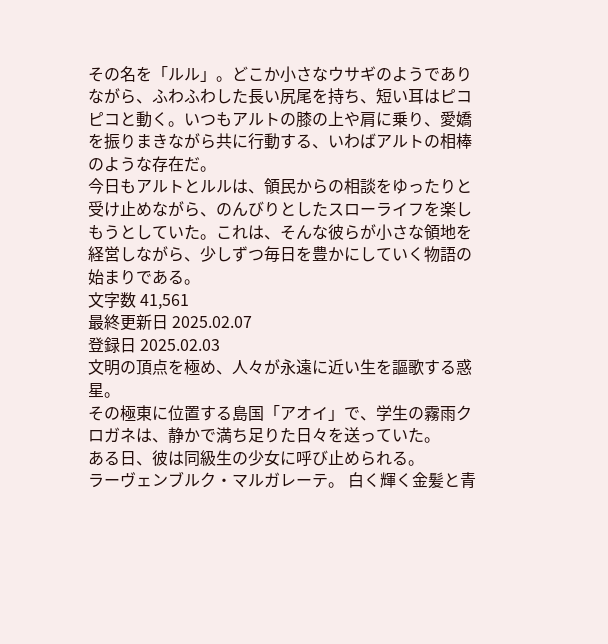その名を「ルル」。どこか小さなウサギのようでありながら、ふわふわした長い尻尾を持ち、短い耳はピコピコと動く。いつもアルトの膝の上や肩に乗り、愛嬌を振りまきながら共に行動する、いわばアルトの相棒のような存在だ。
今日もアルトとルルは、領民からの相談をゆったりと受け止めながら、のんびりとしたスローライフを楽しもうとしていた。これは、そんな彼らが小さな領地を経営しながら、少しずつ毎日を豊かにしていく物語の始まりである。
文字数 41,561
最終更新日 2025.02.07
登録日 2025.02.03
文明の頂点を極め、人々が永遠に近い生を謳歌する惑星。
その極東に位置する島国「アオイ」で、学生の霧雨クロガネは、静かで満ち足りた日々を送っていた。
ある日、彼は同級生の少女に呼び止められる。
ラーヴェンブルク・マルガレーテ。 白く輝く金髪と青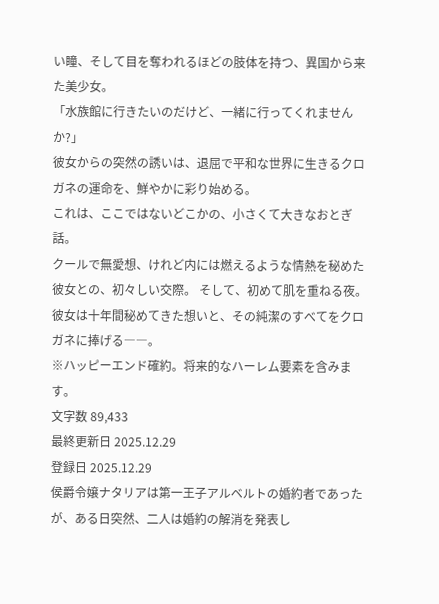い瞳、そして目を奪われるほどの肢体を持つ、異国から来た美少女。
「水族館に行きたいのだけど、一緒に行ってくれませんか?」
彼女からの突然の誘いは、退屈で平和な世界に生きるクロガネの運命を、鮮やかに彩り始める。
これは、ここではないどこかの、小さくて大きなおとぎ話。
クールで無愛想、けれど内には燃えるような情熱を秘めた彼女との、初々しい交際。 そして、初めて肌を重ねる夜。 彼女は十年間秘めてきた想いと、その純潔のすべてをクロガネに捧げる――。
※ハッピーエンド確約。将来的なハーレム要素を含みます。
文字数 89,433
最終更新日 2025.12.29
登録日 2025.12.29
侯爵令嬢ナタリアは第一王子アルベルトの婚約者であったが、ある日突然、二人は婚約の解消を発表し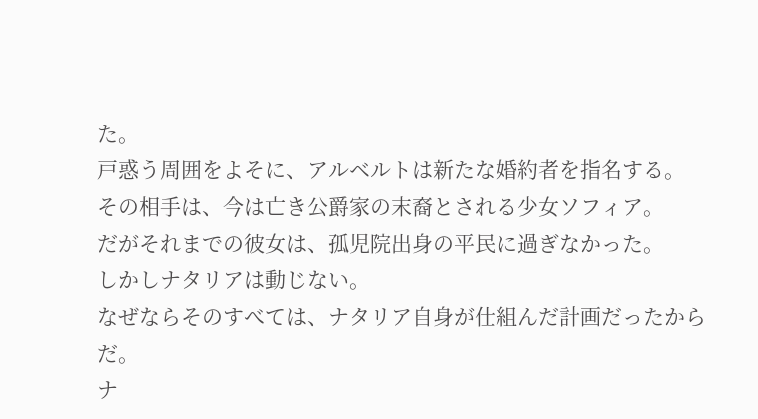た。
戸惑う周囲をよそに、アルベルトは新たな婚約者を指名する。
その相手は、今は亡き公爵家の末裔とされる少女ソフィア。
だがそれまでの彼女は、孤児院出身の平民に過ぎなかった。
しかしナタリアは動じない。
なぜならそのすべては、ナタリア自身が仕組んだ計画だったからだ。
ナ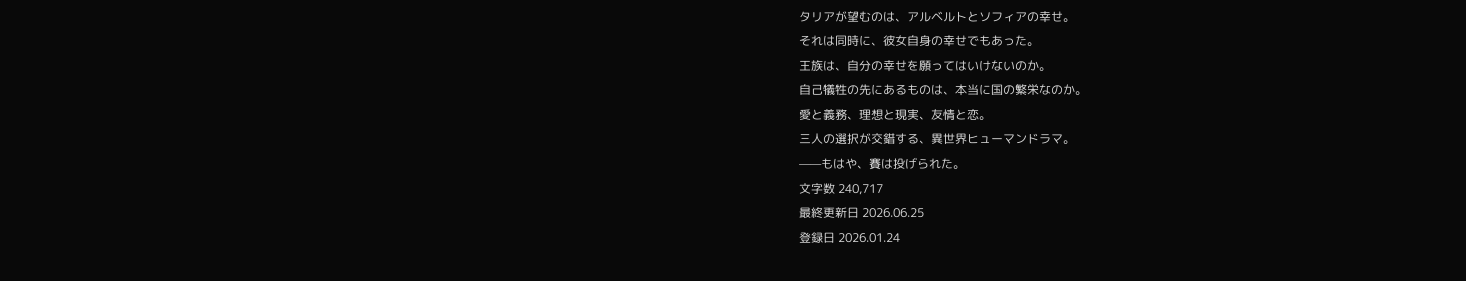タリアが望むのは、アルベルトとソフィアの幸せ。
それは同時に、彼女自身の幸せでもあった。
王族は、自分の幸せを願ってはいけないのか。
自己犠牲の先にあるものは、本当に国の繁栄なのか。
愛と義務、理想と現実、友情と恋。
三人の選択が交錯する、異世界ヒューマンドラマ。
——もはや、賽は投げられた。
文字数 240,717
最終更新日 2026.06.25
登録日 2026.01.24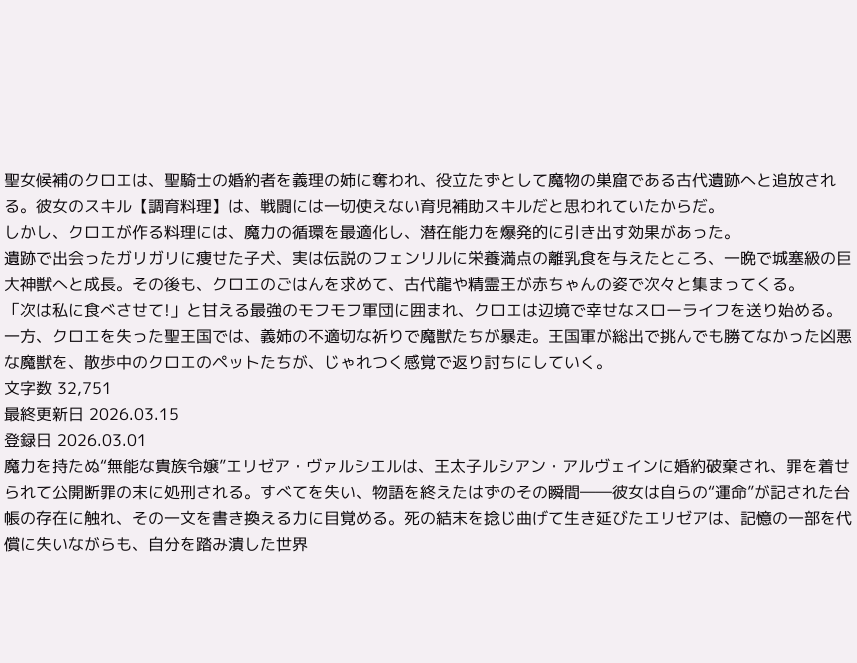聖女候補のクロエは、聖騎士の婚約者を義理の姉に奪われ、役立たずとして魔物の巣窟である古代遺跡へと追放される。彼女のスキル【調育料理】は、戦闘には一切使えない育児補助スキルだと思われていたからだ。
しかし、クロエが作る料理には、魔力の循環を最適化し、潜在能力を爆発的に引き出す効果があった。
遺跡で出会ったガリガリに痩せた子犬、実は伝説のフェンリルに栄養満点の離乳食を与えたところ、一晩で城塞級の巨大神獣へと成長。その後も、クロエのごはんを求めて、古代龍や精霊王が赤ちゃんの姿で次々と集まってくる。
「次は私に食べさせて!」と甘える最強のモフモフ軍団に囲まれ、クロエは辺境で幸せなスローライフを送り始める。
一方、クロエを失った聖王国では、義姉の不適切な祈りで魔獣たちが暴走。王国軍が総出で挑んでも勝てなかった凶悪な魔獣を、散歩中のクロエのペットたちが、じゃれつく感覚で返り討ちにしていく。
文字数 32,751
最終更新日 2026.03.15
登録日 2026.03.01
魔力を持たぬ“無能な貴族令嬢”エリゼア・ヴァルシエルは、王太子ルシアン・アルヴェインに婚約破棄され、罪を着せられて公開断罪の末に処刑される。すべてを失い、物語を終えたはずのその瞬間――彼女は自らの“運命”が記された台帳の存在に触れ、その一文を書き換える力に目覚める。死の結末を捻じ曲げて生き延びたエリゼアは、記憶の一部を代償に失いながらも、自分を踏み潰した世界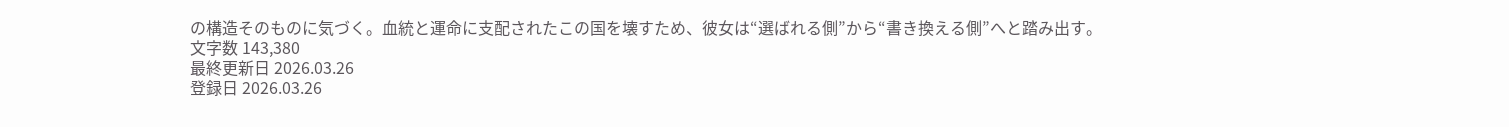の構造そのものに気づく。血統と運命に支配されたこの国を壊すため、彼女は“選ばれる側”から“書き換える側”へと踏み出す。
文字数 143,380
最終更新日 2026.03.26
登録日 2026.03.26